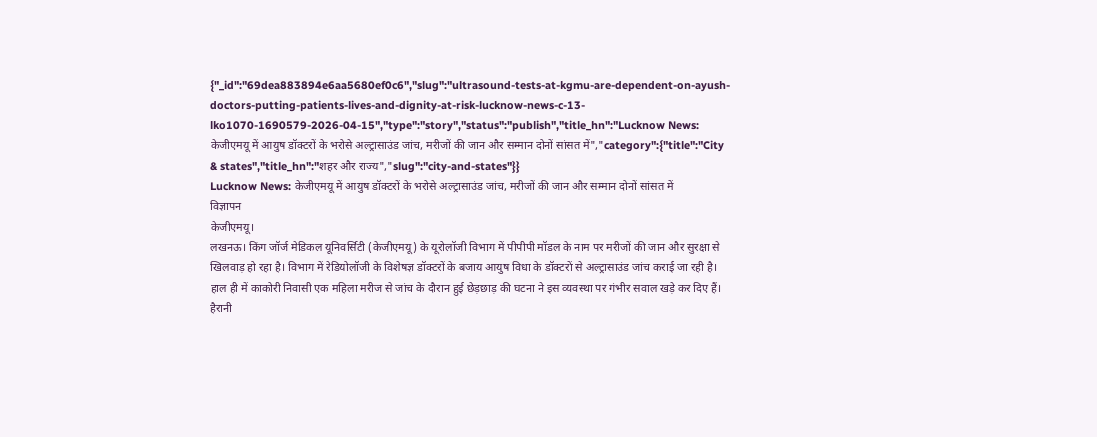{"_id":"69dea883894e6aa5680ef0c6","slug":"ultrasound-tests-at-kgmu-are-dependent-on-ayush-doctors-putting-patients-lives-and-dignity-at-risk-lucknow-news-c-13-lko1070-1690579-2026-04-15","type":"story","status":"publish","title_hn":"Lucknow News: केजीएमयू में आयुष डॉक्टरों के भरोसे अल्ट्रासाउंड जांच, मरीजों की जान और सम्मान दोनों सांसत में","category":{"title":"City & states","title_hn":"शहर और राज्य","slug":"city-and-states"}}
Lucknow News: केजीएमयू में आयुष डॉक्टरों के भरोसे अल्ट्रासाउंड जांच, मरीजों की जान और सम्मान दोनों सांसत में
विज्ञापन
केजीएमयू।
लखनऊ। किंग जॉर्ज मेडिकल यूनिवर्सिटी (केजीएमयू) के यूरोलॉजी विभाग में पीपीपी मॉडल के नाम पर मरीजों की जान और सुरक्षा से खिलवाड़ हो रहा है। विभाग में रेडियोलॉजी के विशेषज्ञ डॉक्टरों के बजाय आयुष विधा के डॉक्टरों से अल्ट्रासाउंड जांच कराई जा रही है। हाल ही में काकोरी निवासी एक महिला मरीज से जांच के दौरान हुई छेड़छाड़ की घटना ने इस व्यवस्था पर गंभीर सवाल खड़े कर दिए हैं।
हैरानी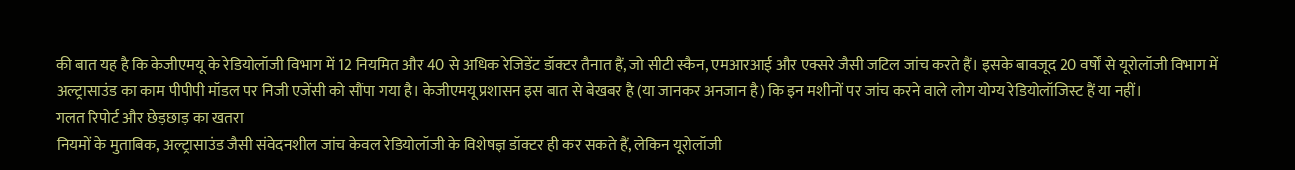की बात यह है कि केजीएमयू के रेडियोलॉजी विभाग में 12 नियमित और 40 से अधिक रेजिडेंट डॉक्टर तैनात हैं, जो सीटी स्कैन, एमआरआई और एक्सरे जैसी जटिल जांच करते हैं। इसके बावजूद 20 वर्षों से यूरोलॉजी विभाग में अल्ट्रासाउंड का काम पीपीपी मॉडल पर निजी एजेंसी को सौंपा गया है। केजीएमयू प्रशासन इस बात से बेखबर है (या जानकर अनजान है) कि इन मशीनों पर जांच करने वाले लोग योग्य रेडियोलॉजिस्ट हैं या नहीं।
गलत रिपोर्ट और छेड़छाड़ का खतरा
नियमों के मुताबिक, अल्ट्रासाउंड जैसी संवेदनशील जांच केवल रेडियोलॉजी के विशेषज्ञ डॉक्टर ही कर सकते हैं, लेकिन यूरोलॉजी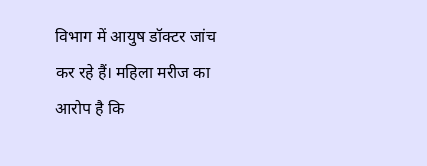विभाग में आयुष डॉक्टर जांच कर रहे हैं। महिला मरीज का आरोप है कि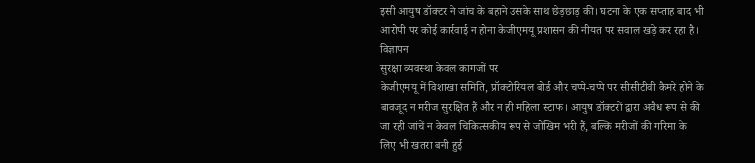इसी आयुष डॉक्टर ने जांच के बहाने उसके साथ छेड़छाड़ की। घटना के एक सप्ताह बाद भी आरोपी पर कोई कार्रवाई न होना केजीएमयू प्रशासन की नीयत पर सवाल खड़े कर रहा है।
विज्ञापन
सुरक्षा व्यवस्था केवल कागजों पर
केजीएमयू में विशाखा समिति, प्रॉक्टोरियल बोर्ड और चप्पे-चप्पे पर सीसीटीवी कैमरे होने के बावजूद न मरीज सुरक्षित हैं और न ही महिला स्टाफ। आयुष डॉक्टरों द्वारा अवैध रूप से की जा रही जांचें न केवल चिकित्सकीय रूप से जोखिम भरी हैं, बल्कि मरीजों की गरिमा के लिए भी खतरा बनी हुई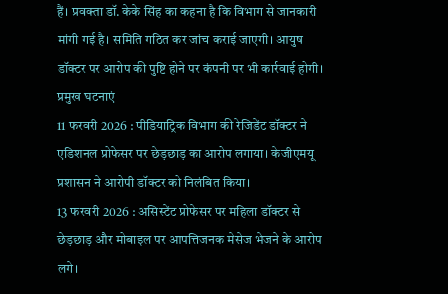हैं। प्रवक्ता डॉ. केके सिंह का कहना है कि विभाग से जानकारी मांगी गई है। समिति गठित कर जांच कराई जाएगी। आयुष डॉक्टर पर आरोप की पुष्टि होने पर कंपनी पर भी कार्रवाई होगी।
प्रमुख घटनाएं
11 फरवरी 2026 : पीडियाट्रिक विभाग की रेजिडेंट डॉक्टर ने एडिशनल प्रोफेसर पर छेड़छाड़ का आरोप लगाया। केजीएमयू प्रशासन ने आरोपी डॉक्टर को निलंबित किया।
13 फरवरी 2026 : असिस्टेंट प्रोफेसर पर महिला डॉक्टर से छेड़छाड़ और मोबाइल पर आपत्तिजनक मेसेज भेजने के आरोप लगे।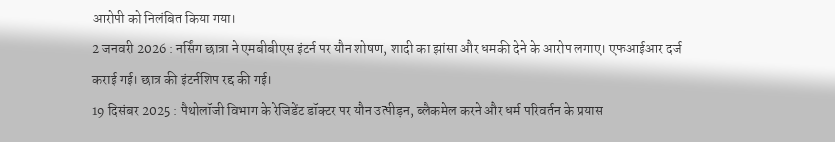आरोपी को निलंबित किया गया।
2 जनवरी 2026 : नर्सिंग छात्रा ने एमबीबीएस इंटर्न पर यौन शोषण, शादी का झांसा और धमकी देने के आरोप लगाए। एफआईआर दर्ज कराई गई। छात्र की इंटर्नशिप रद्द की गई।
19 दिसंबर 2025 : पैथोलॉजी विभाग के रेजिडेंट डॉक्टर पर यौन उत्पीड़न, ब्लैकमेल करने और धर्म परिवर्तन के प्रयास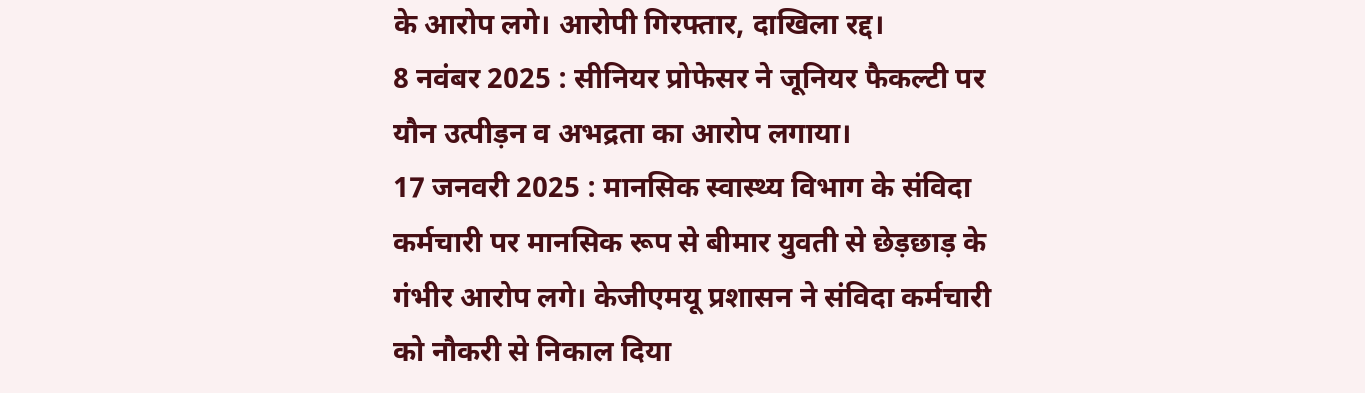के आरोप लगे। आरोपी गिरफ्तार, दाखिला रद्द।
8 नवंबर 2025 : सीनियर प्रोफेसर ने जूनियर फैकल्टी पर यौन उत्पीड़न व अभद्रता का आरोप लगाया।
17 जनवरी 2025 : मानसिक स्वास्थ्य विभाग के संविदा कर्मचारी पर मानसिक रूप से बीमार युवती से छेड़छाड़ के गंभीर आरोप लगे। केजीएमयू प्रशासन ने संविदा कर्मचारी को नौकरी से निकाल दिया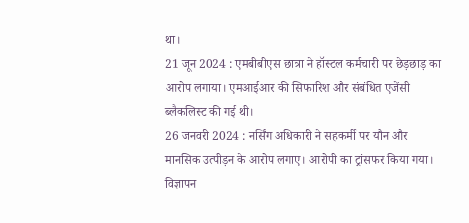था।
21 जून 2024 : एमबीबीएस छात्रा ने हॉस्टल कर्मचारी पर छेड़छाड़ का आरोप लगाया। एमआईआर की सिफारिश और संबंधित एजेंसी ब्लैकलिस्ट की गई थी।
26 जनवरी 2024 : नर्सिंग अधिकारी ने सहकर्मी पर यौन और मानसिक उत्पीड़न के आरोप लगाए। आरोपी का ट्रांसफर किया गया।
विज्ञापन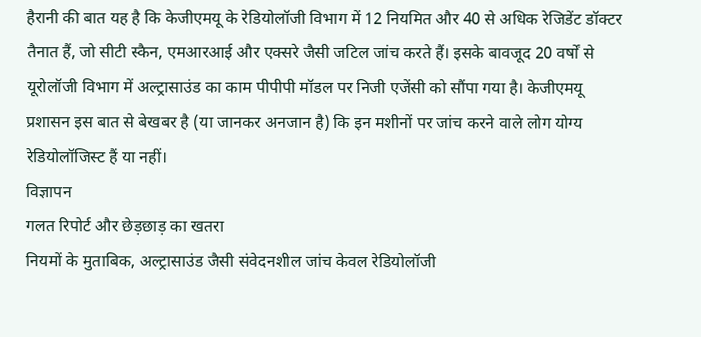हैरानी की बात यह है कि केजीएमयू के रेडियोलॉजी विभाग में 12 नियमित और 40 से अधिक रेजिडेंट डॉक्टर तैनात हैं, जो सीटी स्कैन, एमआरआई और एक्सरे जैसी जटिल जांच करते हैं। इसके बावजूद 20 वर्षों से यूरोलॉजी विभाग में अल्ट्रासाउंड का काम पीपीपी मॉडल पर निजी एजेंसी को सौंपा गया है। केजीएमयू प्रशासन इस बात से बेखबर है (या जानकर अनजान है) कि इन मशीनों पर जांच करने वाले लोग योग्य रेडियोलॉजिस्ट हैं या नहीं।
विज्ञापन
गलत रिपोर्ट और छेड़छाड़ का खतरा
नियमों के मुताबिक, अल्ट्रासाउंड जैसी संवेदनशील जांच केवल रेडियोलॉजी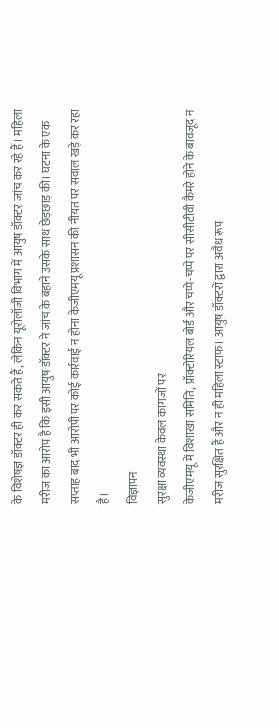के विशेषज्ञ डॉक्टर ही कर सकते हैं, लेकिन यूरोलॉजी विभाग में आयुष डॉक्टर जांच कर रहे हैं। महिला मरीज का आरोप है कि इसी आयुष डॉक्टर ने जांच के बहाने उसके साथ छेड़छाड़ की। घटना के एक सप्ताह बाद भी आरोपी पर कोई कार्रवाई न होना केजीएमयू प्रशासन की नीयत पर सवाल खड़े कर रहा है।
विज्ञापन
सुरक्षा व्यवस्था केवल कागजों पर
केजीएमयू में विशाखा समिति, प्रॉक्टोरियल बोर्ड और चप्पे-चप्पे पर सीसीटीवी कैमरे होने के बावजूद न मरीज सुरक्षित हैं और न ही महिला स्टाफ। आयुष डॉक्टरों द्वारा अवैध रूप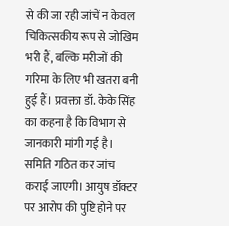से की जा रही जांचें न केवल चिकित्सकीय रूप से जोखिम भरी हैं, बल्कि मरीजों की गरिमा के लिए भी खतरा बनी हुई हैं। प्रवक्ता डॉ. केके सिंह का कहना है कि विभाग से जानकारी मांगी गई है। समिति गठित कर जांच कराई जाएगी। आयुष डॉक्टर पर आरोप की पुष्टि होने पर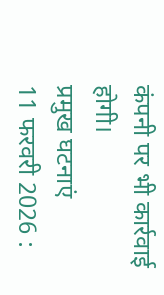कंपनी पर भी कार्रवाई होगी।
प्रमुख घटनाएं
11 फरवरी 2026 :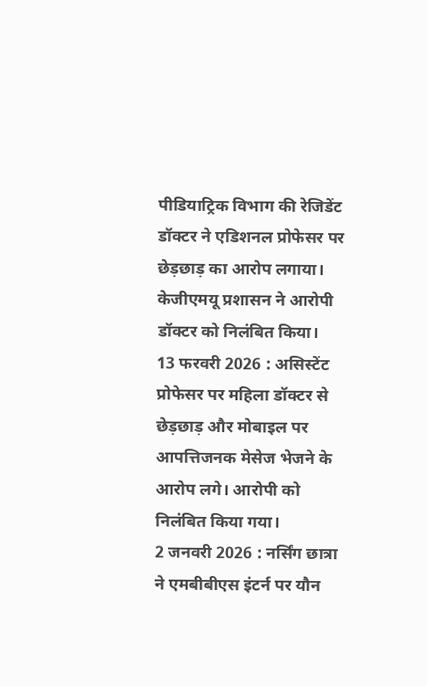पीडियाट्रिक विभाग की रेजिडेंट डॉक्टर ने एडिशनल प्रोफेसर पर छेड़छाड़ का आरोप लगाया। केजीएमयू प्रशासन ने आरोपी डॉक्टर को निलंबित किया।
13 फरवरी 2026 : असिस्टेंट प्रोफेसर पर महिला डॉक्टर से छेड़छाड़ और मोबाइल पर आपत्तिजनक मेसेज भेजने के आरोप लगे। आरोपी को निलंबित किया गया।
2 जनवरी 2026 : नर्सिंग छात्रा ने एमबीबीएस इंटर्न पर यौन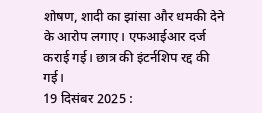शोषण, शादी का झांसा और धमकी देने के आरोप लगाए। एफआईआर दर्ज कराई गई। छात्र की इंटर्नशिप रद्द की गई।
19 दिसंबर 2025 :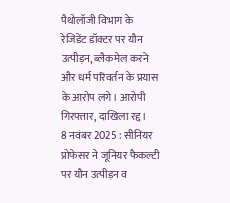पैथोलॉजी विभाग के रेजिडेंट डॉक्टर पर यौन उत्पीड़न, ब्लैकमेल करने और धर्म परिवर्तन के प्रयास के आरोप लगे। आरोपी गिरफ्तार, दाखिला रद्द।
8 नवंबर 2025 : सीनियर प्रोफेसर ने जूनियर फैकल्टी पर यौन उत्पीड़न व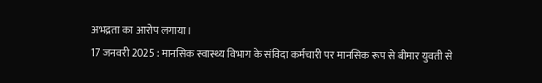अभद्रता का आरोप लगाया।
17 जनवरी 2025 : मानसिक स्वास्थ्य विभाग के संविदा कर्मचारी पर मानसिक रूप से बीमार युवती से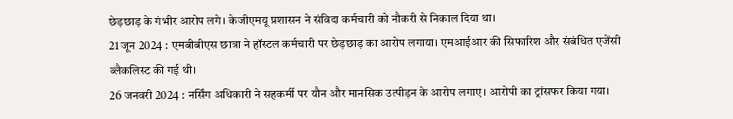छेड़छाड़ के गंभीर आरोप लगे। केजीएमयू प्रशासन ने संविदा कर्मचारी को नौकरी से निकाल दिया था।
21 जून 2024 : एमबीबीएस छात्रा ने हॉस्टल कर्मचारी पर छेड़छाड़ का आरोप लगाया। एमआईआर की सिफारिश और संबंधित एजेंसी ब्लैकलिस्ट की गई थी।
26 जनवरी 2024 : नर्सिंग अधिकारी ने सहकर्मी पर यौन और मानसिक उत्पीड़न के आरोप लगाए। आरोपी का ट्रांसफर किया गया।